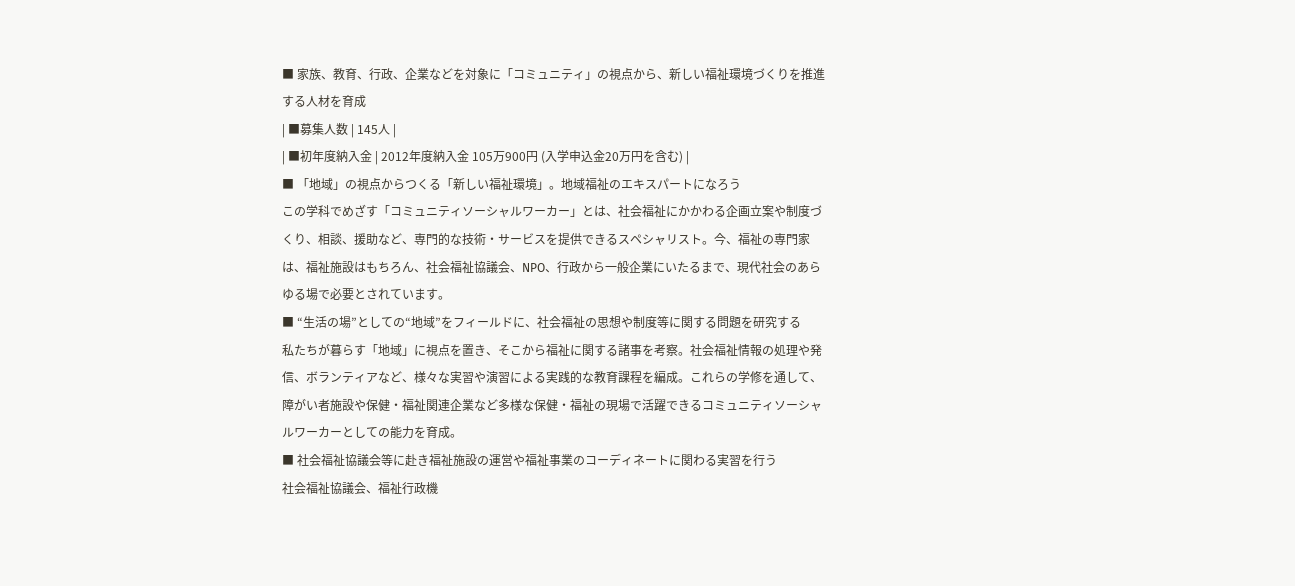■ 家族、教育、行政、企業などを対象に「コミュニティ」の視点から、新しい福祉環境づくりを推進する人材を育成
| ■募集人数 | 145人 |
| ■初年度納入金 | 2012年度納入金 105万900円 (入学申込金20万円を含む) |
■ 「地域」の視点からつくる「新しい福祉環境」。地域福祉のエキスパートになろう
この学科でめざす「コミュニティソーシャルワーカー」とは、社会福祉にかかわる企画立案や制度づくり、相談、援助など、専門的な技術・サービスを提供できるスペシャリスト。今、福祉の専門家は、福祉施設はもちろん、社会福祉協議会、NPO、行政から一般企業にいたるまで、現代社会のあらゆる場で必要とされています。
■ “生活の場”としての“地域”をフィールドに、社会福祉の思想や制度等に関する問題を研究する
私たちが暮らす「地域」に視点を置き、そこから福祉に関する諸事を考察。社会福祉情報の処理や発信、ボランティアなど、様々な実習や演習による実践的な教育課程を編成。これらの学修を通して、障がい者施設や保健・福祉関連企業など多様な保健・福祉の現場で活躍できるコミュニティソーシャルワーカーとしての能力を育成。
■ 社会福祉協議会等に赴き福祉施設の運営や福祉事業のコーディネートに関わる実習を行う
社会福祉協議会、福祉行政機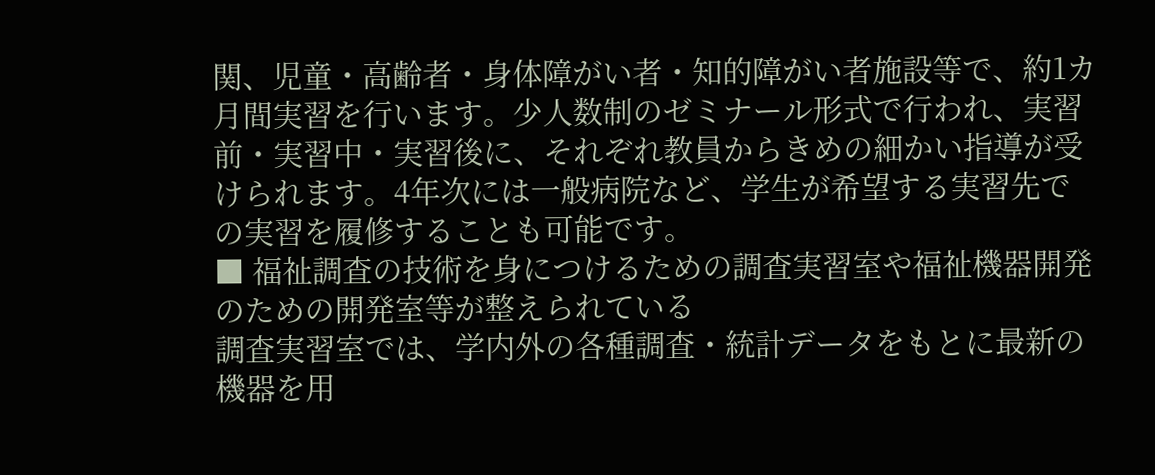関、児童・高齢者・身体障がい者・知的障がい者施設等で、約1カ月間実習を行います。少人数制のゼミナール形式で行われ、実習前・実習中・実習後に、それぞれ教員からきめの細かい指導が受けられます。4年次には一般病院など、学生が希望する実習先での実習を履修することも可能です。
■ 福祉調査の技術を身につけるための調査実習室や福祉機器開発のための開発室等が整えられている
調査実習室では、学内外の各種調査・統計データをもとに最新の機器を用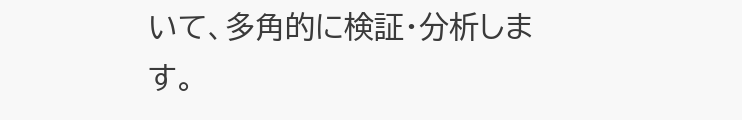いて、多角的に検証・分析します。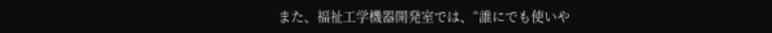また、福祉工学機器開発室では、“誰にでも使いや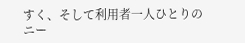すく、そして利用者一人ひとりのニー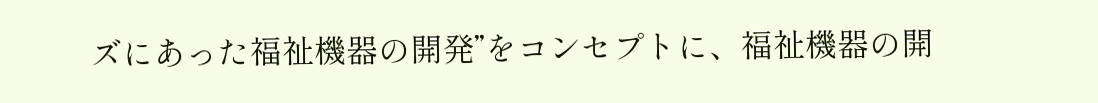ズにあった福祉機器の開発”をコンセプトに、福祉機器の開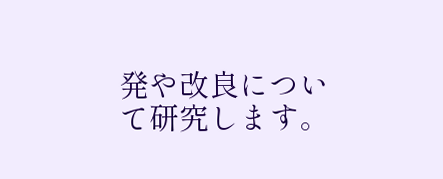発や改良について研究します。